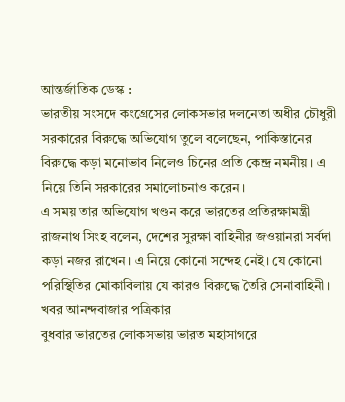আন্তর্জাতিক ডেস্ক :
ভারতীয় সংসদে কংগ্রেসের লোকসভার দলনেতা অধীর চৌধুরী সরকারের বিরুদ্ধে অভিযোগ তুলে বলেছেন, পাকিস্তানের বিরুদ্ধে কড়া মনোভাব নিলেও চিনের প্রতি কেন্দ্র নমনীয়। এ নিয়ে তিনি সরকারের সমালোচনাও করেন।
এ সময় তার অভিযোগ খণ্ডন করে ভারতের প্রতিরক্ষামন্ত্রী রাজনাথ সিংহ বলেন, দেশের সুরক্ষা বাহিনীর জওয়ানরা সর্বদা কড়া নজর রাখেন। এ নিয়ে কোনো সন্দেহ নেই। যে কোনো পরিস্থিতির মোকাবিলায় যে কারও বিরুদ্ধে তৈরি সেনাবাহিনী। খবর আনন্দবাজার পত্রিকার
বুধবার ভারতের লোকসভায় ভারত মহাসাগরে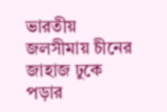ভারতীয় জলসীমায় চীনের জাহাজ ঢুকে পড়ার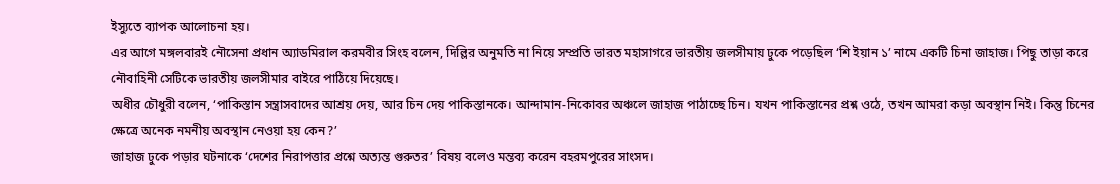ইস্যুতে ব্যাপক আলোচনা হয়।
এর আগে মঙ্গলবারই নৌসেনা প্রধান অ্যাডমিরাল করমবীর সিংহ বলেন, দিল্লির অনুমতি না নিয়ে সম্প্রতি ভারত মহাসাগরে ভারতীয় জলসীমায় ঢুকে পড়েছিল ‘শি ইয়ান ১’ নামে একটি চিনা জাহাজ। পিছু তাড়া করে নৌবাহিনী সেটিকে ভারতীয় জলসীমার বাইরে পাঠিয়ে দিয়েছে।
অধীর চৌধুরী বলেন, ‘পাকিস্তান সন্ত্রাসবাদের আশ্রয় দেয়, আর চিন দেয় পাকিস্তানকে। আন্দামান-নিকোবর অঞ্চলে জাহাজ পাঠাচ্ছে চিন। যখন পাকিস্তানের প্রশ্ন ওঠে, তখন আমরা কড়া অবস্থান নিই। কিন্তু চিনের ক্ষেত্রে অনেক নমনীয় অবস্থান নেওয়া হয় কেন?’
জাহাজ ঢুকে পড়ার ঘটনাকে ‘দেশের নিরাপত্তার প্রশ্নে অত্যন্ত গুরুতর’ বিষয় বলেও মন্তব্য করেন বহরমপুরের সাংসদ।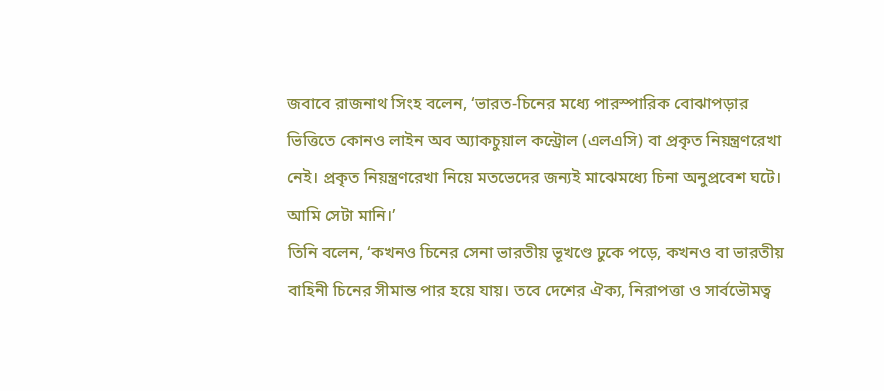জবাবে রাজনাথ সিংহ বলেন, ‘ভারত-চিনের মধ্যে পারস্পারিক বোঝাপড়ার ভিত্তিতে কোনও লাইন অব অ্যাকচুয়াল কন্ট্রোল (এলএসি) বা প্রকৃত নিয়ন্ত্রণরেখা নেই। প্রকৃত নিয়ন্ত্রণরেখা নিয়ে মতভেদের জন্যই মাঝেমধ্যে চিনা অনুপ্রবেশ ঘটে। আমি সেটা মানি।’
তিনি বলেন, ‘কখনও চিনের সেনা ভারতীয় ভূখণ্ডে ঢুকে পড়ে, কখনও বা ভারতীয় বাহিনী চিনের সীমান্ত পার হয়ে যায়। তবে দেশের ঐক্য, নিরাপত্তা ও সার্বভৌমত্ব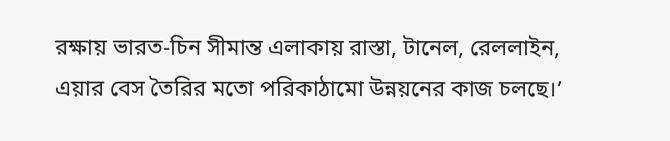রক্ষায় ভারত-চিন সীমান্ত এলাকায় রাস্তা, টানেল, রেললাইন, এয়ার বেস তৈরির মতো পরিকাঠামো উন্নয়নের কাজ চলছে।’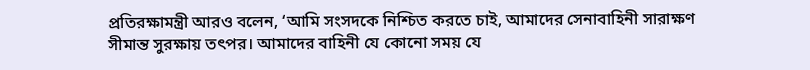প্রতিরক্ষামন্ত্রী আরও বলেন, ‘আমি সংসদকে নিশ্চিত করতে চাই, আমাদের সেনাবাহিনী সারাক্ষণ সীমান্ত সুরক্ষায় তৎপর। আমাদের বাহিনী যে কোনো সময় যে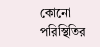কোনো পরিস্থিতির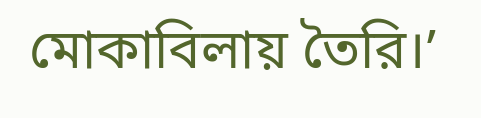মোকাবিলায় তৈরি।’